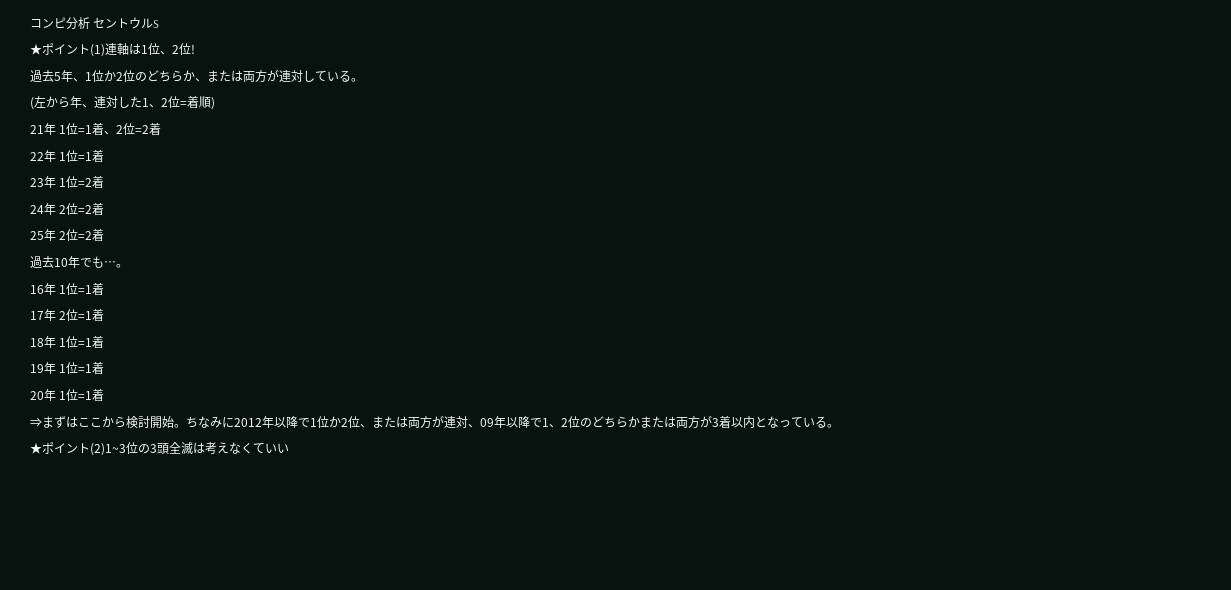コンピ分析 セントウルS
★ポイント(1)連軸は1位、2位!
過去5年、1位か2位のどちらか、または両方が連対している。
(左から年、連対した1、2位=着順)
21年 1位=1着、2位=2着
22年 1位=1着
23年 1位=2着
24年 2位=2着
25年 2位=2着
過去10年でも…。
16年 1位=1着
17年 2位=1着
18年 1位=1着
19年 1位=1着
20年 1位=1着
⇒まずはここから検討開始。ちなみに2012年以降で1位か2位、または両方が連対、09年以降で1、2位のどちらかまたは両方が3着以内となっている。
★ポイント(2)1~3位の3頭全滅は考えなくていい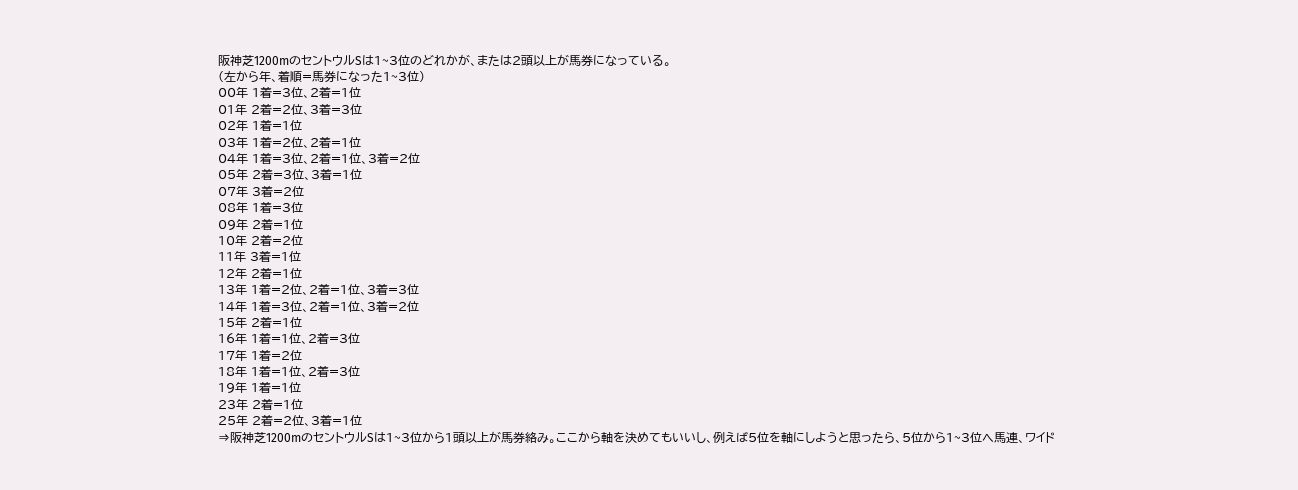阪神芝1200mのセントウルSは1~3位のどれかが、または2頭以上が馬券になっている。
(左から年、着順=馬券になった1~3位)
00年 1着=3位、2着=1位
01年 2着=2位、3着=3位
02年 1着=1位
03年 1着=2位、2着=1位
04年 1着=3位、2着=1位、3着=2位
05年 2着=3位、3着=1位
07年 3着=2位
08年 1着=3位
09年 2着=1位
10年 2着=2位
11年 3着=1位
12年 2着=1位
13年 1着=2位、2着=1位、3着=3位
14年 1着=3位、2着=1位、3着=2位
15年 2着=1位
16年 1着=1位、2着=3位
17年 1着=2位
18年 1着=1位、2着=3位
19年 1着=1位
23年 2着=1位
25年 2着=2位、3着=1位
⇒阪神芝1200mのセントウルSは1~3位から1頭以上が馬券絡み。ここから軸を決めてもいいし、例えば5位を軸にしようと思ったら、5位から1~3位へ馬連、ワイド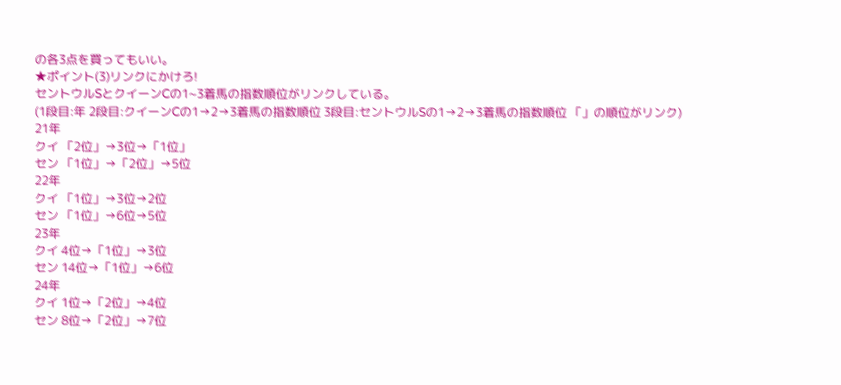の各3点を買ってもいい。
★ポイント(3)リンクにかけろ!
セントウルSとクイーンCの1~3着馬の指数順位がリンクしている。
(1段目:年 2段目:クイーンCの1→2→3着馬の指数順位 3段目:セントウルSの1→2→3着馬の指数順位 「」の順位がリンク)
21年
クイ 「2位」→3位→「1位」
セン 「1位」→「2位」→5位
22年
クイ 「1位」→3位→2位
セン 「1位」→6位→5位
23年
クイ 4位→「1位」→3位
セン 14位→「1位」→6位
24年
クイ 1位→「2位」→4位
セン 8位→「2位」→7位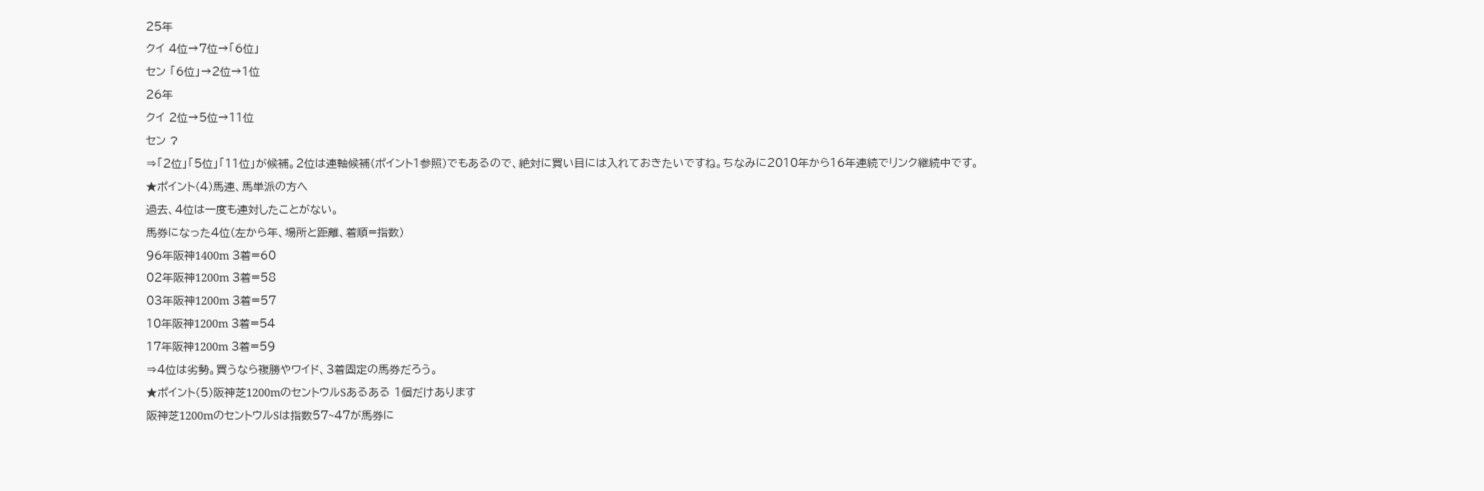25年
クイ 4位→7位→「6位」
セン 「6位」→2位→1位
26年
クイ 2位→5位→11位
セン ?
⇒「2位」「5位」「11位」が候補。2位は連軸候補(ポイント1参照)でもあるので、絶対に買い目には入れておきたいですね。ちなみに2010年から16年連続でリンク継続中です。
★ポイント(4)馬連、馬単派の方へ
過去、4位は一度も連対したことがない。
馬券になった4位(左から年、場所と距離、着順=指数)
96年阪神1400m 3着=60
02年阪神1200m 3着=58
03年阪神1200m 3着=57
10年阪神1200m 3着=54
17年阪神1200m 3着=59
⇒4位は劣勢。買うなら複勝やワイド、3着固定の馬券だろう。
★ポイント(5)阪神芝1200mのセントウルSあるある 1個だけあります
阪神芝1200mのセントウルSは指数57~47が馬券に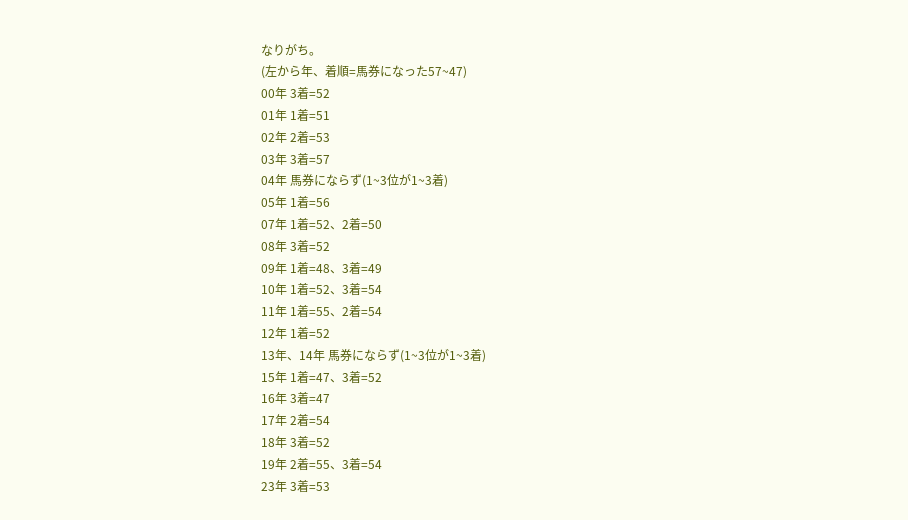なりがち。
(左から年、着順=馬券になった57~47)
00年 3着=52
01年 1着=51
02年 2着=53
03年 3着=57
04年 馬券にならず(1~3位が1~3着)
05年 1着=56
07年 1着=52、2着=50
08年 3着=52
09年 1着=48、3着=49
10年 1着=52、3着=54
11年 1着=55、2着=54
12年 1着=52
13年、14年 馬券にならず(1~3位が1~3着)
15年 1着=47、3着=52
16年 3着=47
17年 2着=54
18年 3着=52
19年 2着=55、3着=54
23年 3着=53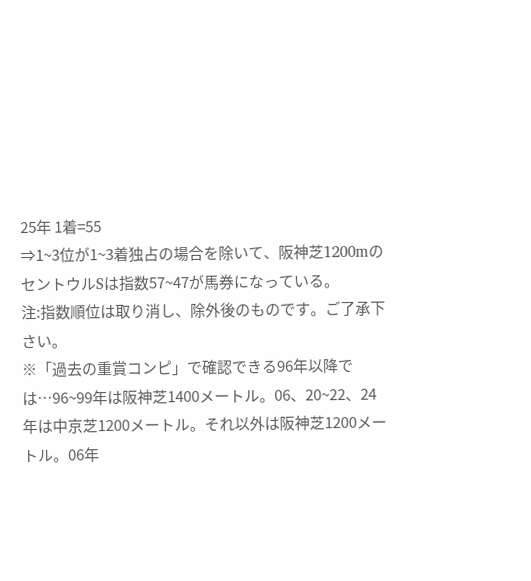25年 1着=55
⇒1~3位が1~3着独占の場合を除いて、阪神芝1200mのセントウルSは指数57~47が馬券になっている。
注:指数順位は取り消し、除外後のものです。ご了承下さい。
※「過去の重賞コンピ」で確認できる96年以降では…96~99年は阪神芝1400メートル。06、20~22、24年は中京芝1200メートル。それ以外は阪神芝1200メートル。06年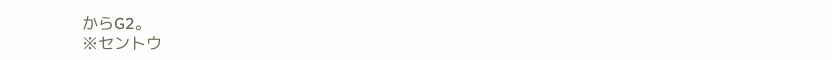からG2。
※セントウ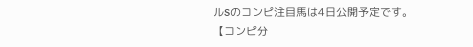ルSのコンピ注目馬は4日公開予定です。
【コンピ分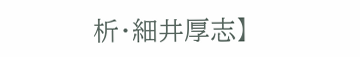析・細井厚志】